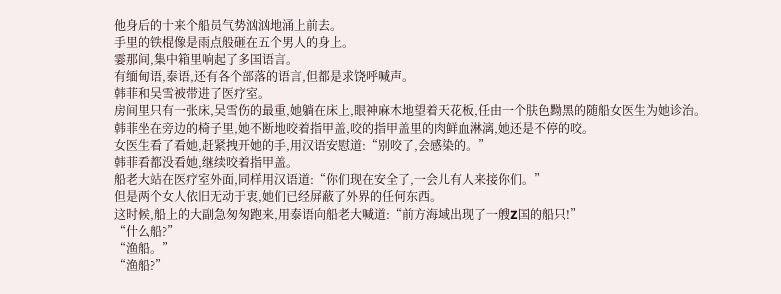他身后的十来个船员气势汹汹地涌上前去。
手里的铁棍像是雨点般砸在五个男人的身上。
霎那间,集中箱里响起了多国语言。
有缅甸语,泰语,还有各个部落的语言,但都是求饶呼喊声。
韩菲和吴雪被带进了医疗室。
房间里只有一张床,吴雪伤的最重,她躺在床上,眼神麻木地望着天花板,任由一个肤色黝黑的随船女医生为她诊治。
韩菲坐在旁边的椅子里,她不断地咬着指甲盖,咬的指甲盖里的肉鲜血淋漓,她还是不停的咬。
女医生看了看她,赶紧拽开她的手,用汉语安慰道:“别咬了,会感染的。”
韩菲看都没看她,继续咬着指甲盖。
船老大站在医疗室外面,同样用汉语道:“你们现在安全了,一会儿有人来接你们。”
但是两个女人依旧无动于衷,她们已经屏蔽了外界的任何东西。
这时候,船上的大副急匆匆跑来,用泰语向船老大喊道:“前方海域出现了一艘Z国的船只!”
“什么船?”
“渔船。”
“渔船?”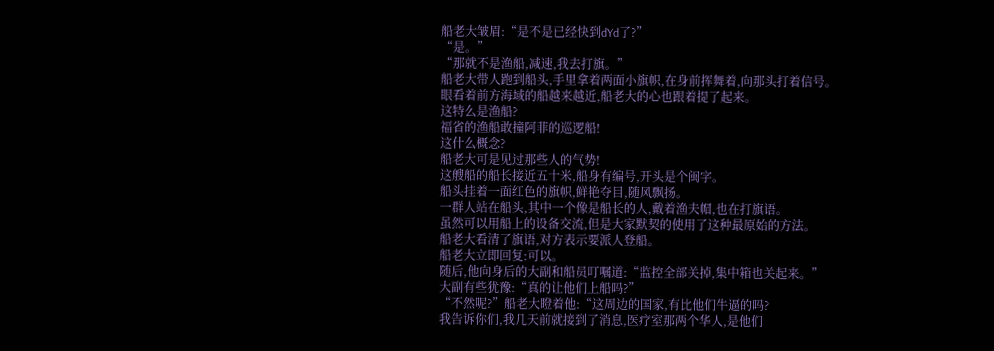船老大皱眉:“是不是已经快到dYd了?”
“是。”
“那就不是渔船,减速,我去打旗。”
船老大带人跑到船头,手里拿着两面小旗帜,在身前挥舞着,向那头打着信号。
眼看着前方海域的船越来越近,船老大的心也跟着提了起来。
这特么是渔船?
福省的渔船敢撞阿菲的巡逻船!
这什么概念?
船老大可是见过那些人的气势!
这艘船的船长接近五十米,船身有编号,开头是个闽字。
船头挂着一面红色的旗帜,鲜艳夺目,随风飘扬。
一群人站在船头,其中一个像是船长的人,戴着渔夫帽,也在打旗语。
虽然可以用船上的设备交流,但是大家默契的使用了这种最原始的方法。
船老大看清了旗语,对方表示要派人登船。
船老大立即回复:可以。
随后,他向身后的大副和船员叮嘱道:“监控全部关掉,集中箱也关起来。”
大副有些犹豫:“真的让他们上船吗?”
“不然呢?”船老大瞪着他:“这周边的国家,有比他们牛逼的吗?
我告诉你们,我几天前就接到了消息,医疗室那两个华人,是他们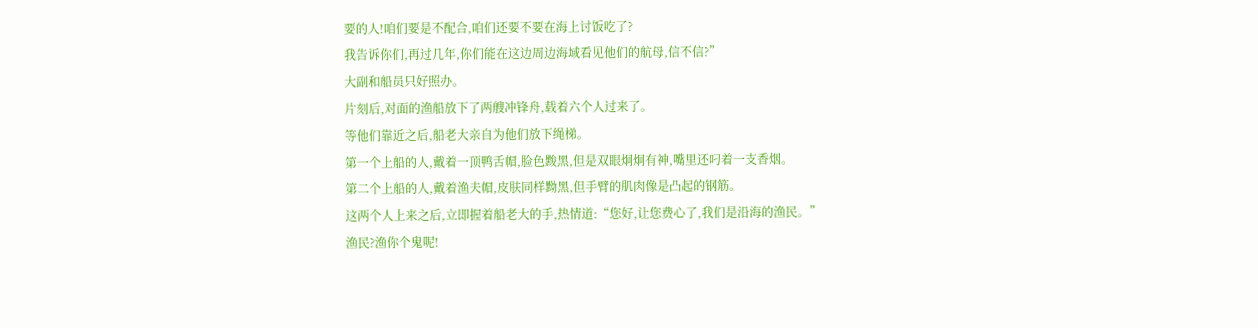要的人!咱们要是不配合,咱们还要不要在海上讨饭吃了?
我告诉你们,再过几年,你们能在这边周边海域看见他们的航母,信不信?”
大副和船员只好照办。
片刻后,对面的渔船放下了两艘冲锋舟,载着六个人过来了。
等他们靠近之后,船老大亲自为他们放下绳梯。
第一个上船的人,戴着一顶鸭舌帽,脸色黢黑,但是双眼炯炯有神,嘴里还叼着一支香烟。
第二个上船的人,戴着渔夫帽,皮肤同样黝黑,但手臂的肌肉像是凸起的钢筋。
这两个人上来之后,立即握着船老大的手,热情道:“您好,让您费心了,我们是沿海的渔民。”
渔民?渔你个鬼呢!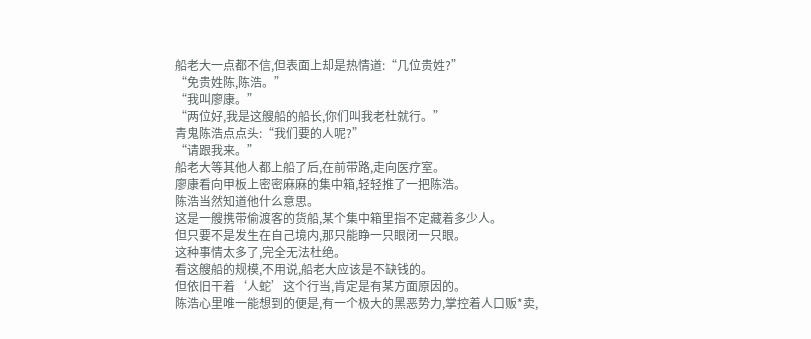船老大一点都不信,但表面上却是热情道:“几位贵姓?”
“免贵姓陈,陈浩。”
“我叫廖康。”
“两位好,我是这艘船的船长,你们叫我老杜就行。”
青鬼陈浩点点头:“我们要的人呢?”
“请跟我来。”
船老大等其他人都上船了后,在前带路,走向医疗室。
廖康看向甲板上密密麻麻的集中箱,轻轻推了一把陈浩。
陈浩当然知道他什么意思。
这是一艘携带偷渡客的货船,某个集中箱里指不定藏着多少人。
但只要不是发生在自己境内,那只能睁一只眼闭一只眼。
这种事情太多了,完全无法杜绝。
看这艘船的规模,不用说,船老大应该是不缺钱的。
但依旧干着‘人蛇’这个行当,肯定是有某方面原因的。
陈浩心里唯一能想到的便是,有一个极大的黑恶势力,掌控着人口贩*卖,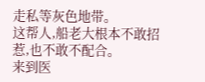走私等灰色地带。
这帮人,船老大根本不敢招惹,也不敢不配合。
来到医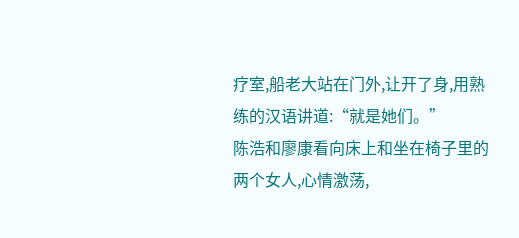疗室,船老大站在门外,让开了身,用熟练的汉语讲道:“就是她们。”
陈浩和廖康看向床上和坐在椅子里的两个女人,心情激荡,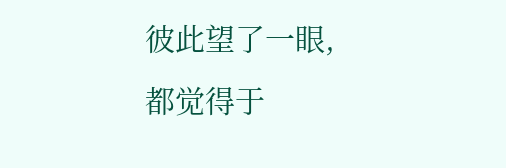彼此望了一眼,都觉得于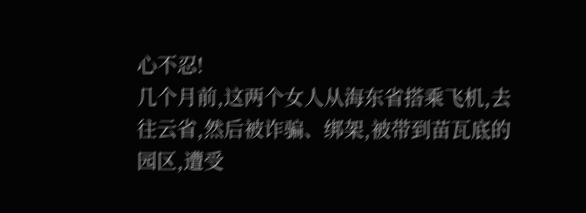心不忍!
几个月前,这两个女人从海东省搭乘飞机,去往云省,然后被诈骗、绑架,被带到苗瓦底的园区,遭受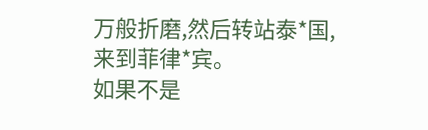万般折磨,然后转站泰*国,来到菲律*宾。
如果不是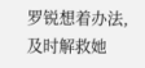罗锐想着办法,及时解救她